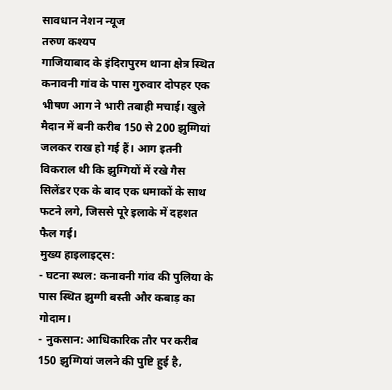सावधान नेशन न्यूज
तरुण कश्यप
गाजियाबाद के इंदिरापुरम थाना क्षेत्र स्थित कनावनी गांव के पास गुरुवार दोपहर एक भीषण आग ने भारी तबाही मचाई। खुले मैदान में बनी करीब 150 से 200 झुग्गियां जलकर राख हो गई हैं। आग इतनी विकराल थी कि झुग्गियों में रखे गैस सिलेंडर एक के बाद एक धमाकों के साथ फटने लगे, जिससे पूरे इलाके में दहशत फैल गई।
मुख्य हाइलाइट्स:
- घटना स्थल: कनावनी गांव की पुलिया के पास स्थित झुग्गी बस्ती और कबाड़ का गोदाम।
- नुकसान: आधिकारिक तौर पर करीब 150 झुग्गियां जलने की पुष्टि हुई है,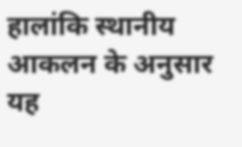हालांकि स्थानीय आकलन के अनुसार यह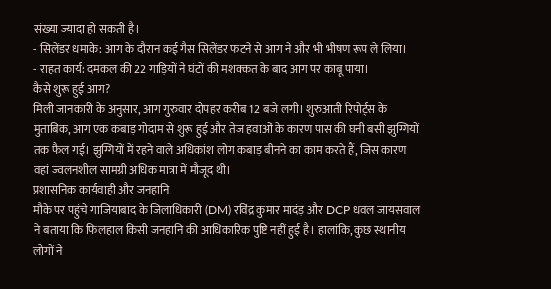संख्या ज्यादा हो सकती है।
- सिलेंडर धमाके: आग के दौरान कई गैस सिलेंडर फटने से आग ने और भी भीषण रूप ले लिया।
- राहत कार्य: दमकल की 22 गाड़ियों ने घंटों की मशक्कत के बाद आग पर काबू पाया।
कैसे शुरू हुई आग?
मिली जानकारी के अनुसार, आग गुरुवार दोपहर करीब 12 बजे लगी। शुरुआती रिपोर्ट्स के मुताबिक, आग एक कबाड़ गोदाम से शुरू हुई और तेज हवाओं के कारण पास की घनी बसी झुग्गियों तक फैल गई। झुग्गियों में रहने वाले अधिकांश लोग कबाड़ बीनने का काम करते हैं, जिस कारण वहां ज्वलनशील सामग्री अधिक मात्रा में मौजूद थी।
प्रशासनिक कार्यवाही और जनहानि
मौके पर पहुंचे गाजियाबाद के जिलाधिकारी (DM) रविंद्र कुमार मादंड़ और DCP धवल जायसवाल ने बताया कि फिलहाल किसी जनहानि की आधिकारिक पुष्टि नहीं हुई है। हालांकि, कुछ स्थानीय लोगों ने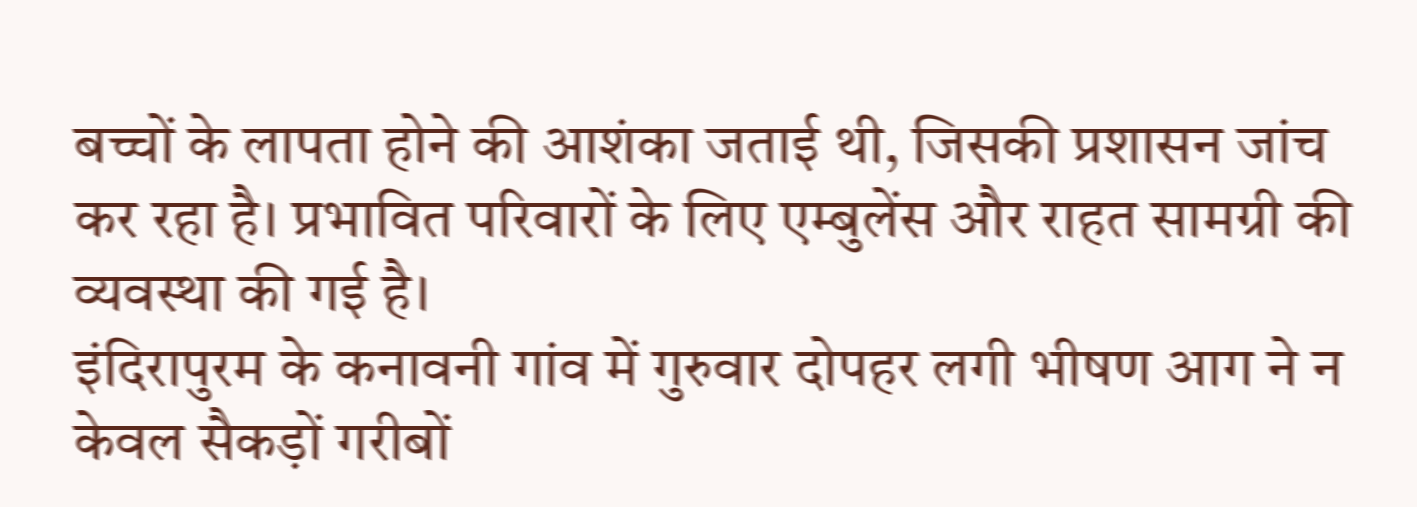बच्चों के लापता होने की आशंका जताई थी, जिसकी प्रशासन जांच कर रहा है। प्रभावित परिवारों के लिए एम्बुलेंस और राहत सामग्री की व्यवस्था की गई है।
इंदिरापुरम के कनावनी गांव में गुरुवार दोपहर लगी भीषण आग ने न केवल सैकड़ों गरीबों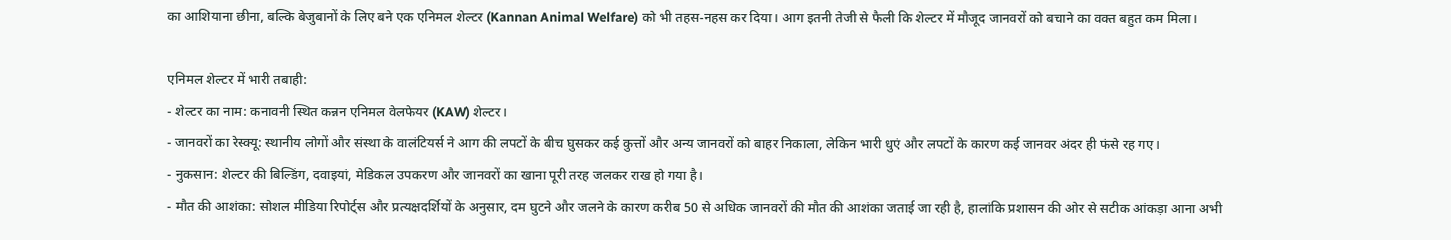का आशियाना छीना, बल्कि बेजुबानों के लिए बने एक एनिमल शेल्टर (Kannan Animal Welfare) को भी तहस-नहस कर दिया। आग इतनी तेजी से फैली कि शेल्टर में मौजूद जानवरों को बचाने का वक्त बहुत कम मिला।

एनिमल शेल्टर में भारी तबाही:
- शेल्टर का नाम: कनावनी स्थित कन्नन एनिमल वेलफेयर (KAW) शेल्टर।
- जानवरों का रेस्क्यू: स्थानीय लोगों और संस्था के वालंटियर्स ने आग की लपटों के बीच घुसकर कई कुत्तों और अन्य जानवरों को बाहर निकाला, लेकिन भारी धुएं और लपटों के कारण कई जानवर अंदर ही फंसे रह गए।
- नुकसान: शेल्टर की बिल्डिंग, दवाइयां, मेडिकल उपकरण और जानवरों का खाना पूरी तरह जलकर राख हो गया है।
- मौत की आशंका: सोशल मीडिया रिपोर्ट्स और प्रत्यक्षदर्शियों के अनुसार, दम घुटने और जलने के कारण करीब 50 से अधिक जानवरों की मौत की आशंका जताई जा रही है, हालांकि प्रशासन की ओर से सटीक आंकड़ा आना अभी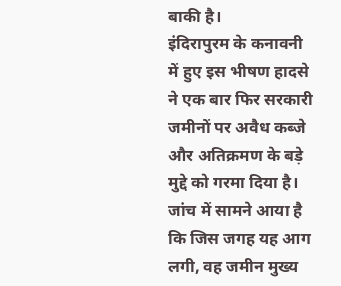बाकी है।
इंदिरापुरम के कनावनी में हुए इस भीषण हादसे ने एक बार फिर सरकारी जमीनों पर अवैध कब्जे और अतिक्रमण के बड़े मुद्दे को गरमा दिया है। जांच में सामने आया है कि जिस जगह यह आग लगी, वह जमीन मुख्य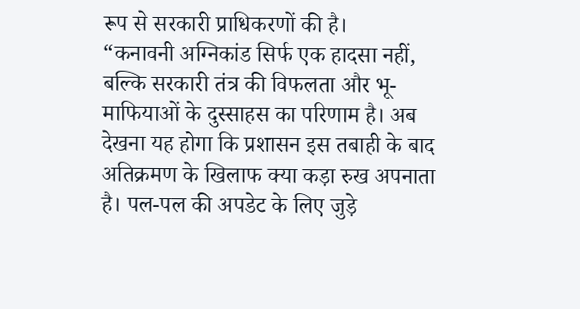रूप से सरकारी प्राधिकरणों की है।
“कनावनी अग्निकांड सिर्फ एक हादसा नहीं, बल्कि सरकारी तंत्र की विफलता और भू-माफियाओं के दुस्साहस का परिणाम है। अब देखना यह होगा कि प्रशासन इस तबाही के बाद अतिक्रमण के खिलाफ क्या कड़ा रुख अपनाता है। पल-पल की अपडेट के लिए जुड़े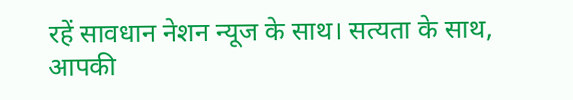रहें सावधान नेशन न्यूज के साथ। सत्यता के साथ, आपकी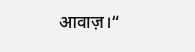आवाज़।“